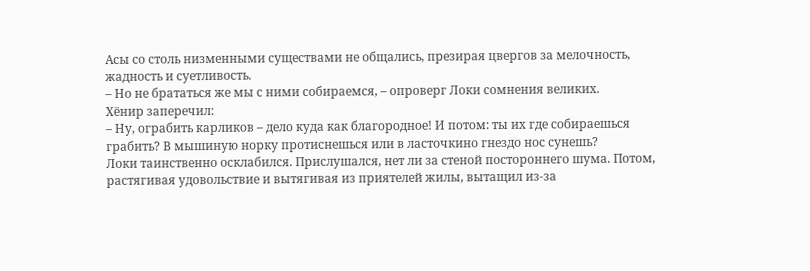Асы со столь низменными существами не общались, презирая цвергов за мелочность, жадность и суетливость.
– Но не брататься же мы с ними собираемся, – опроверг Локи сомнения великих.
Хёнир заперечил:
– Ну, ограбить карликов – дело куда как благородное! И потом: ты их где собираешься грабить? В мышиную норку протиснешься или в ласточкино гнездо нос сунешь?
Локи таинственно осклабился. Прислушался, нет ли за стеной постороннего шума. Потом, растягивая удовольствие и вытягивая из приятелей жилы, вытащил из-за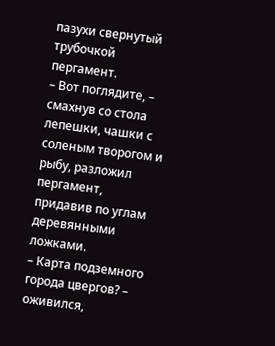пазухи свернутый трубочкой пергамент.
– Вот поглядите, – смахнув со стола лепешки, чашки с соленым творогом и рыбу, разложил пергамент, придавив по углам деревянными ложками.
– Карта подземного города цвергов? – оживился,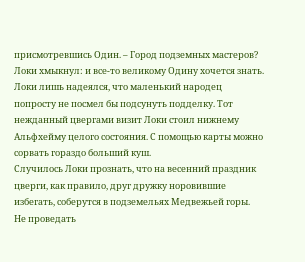присмотревшись Один. – Город подземных мастеров?
Локи хмыкнул: и все-то великому Одину хочется знать. Локи лишь надеялся, что маленький народец попросту не посмел бы подсунуть подделку. Тот нежданный цвергами визит Локи стоил нижнему Альфхейму целого состояния. С помощью карты можно сорвать гораздо больший куш.
Случилось Локи прознать, что на весенний праздник цверги, как правило, друг дружку норовившие избегать, соберутся в подземельях Медвежьей горы.
Не проведать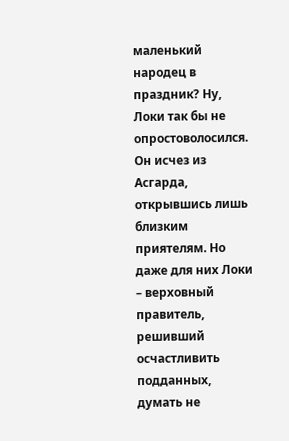маленький народец в праздник? Ну, Локи так бы не опростоволосился.
Он исчез из Асгарда, открывшись лишь близким приятелям. Но даже для них Локи – верховный правитель, решивший осчастливить подданных, думать не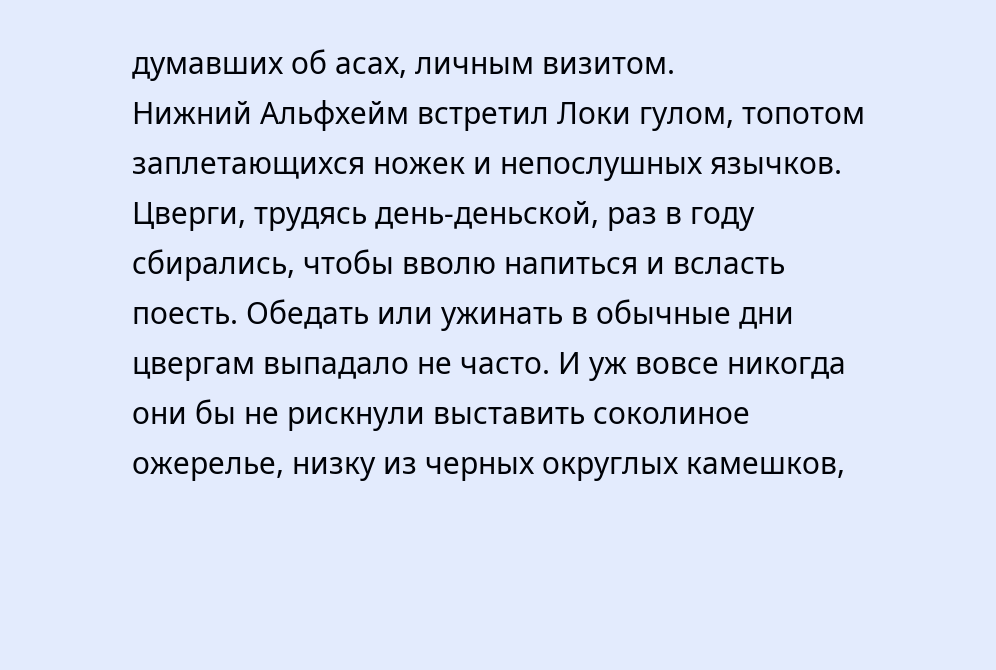думавших об асах, личным визитом.
Нижний Альфхейм встретил Локи гулом, топотом заплетающихся ножек и непослушных язычков. Цверги, трудясь день-деньской, раз в году сбирались, чтобы вволю напиться и всласть поесть. Обедать или ужинать в обычные дни цвергам выпадало не часто. И уж вовсе никогда они бы не рискнули выставить соколиное ожерелье, низку из черных округлых камешков,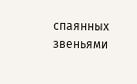спаянных звеньями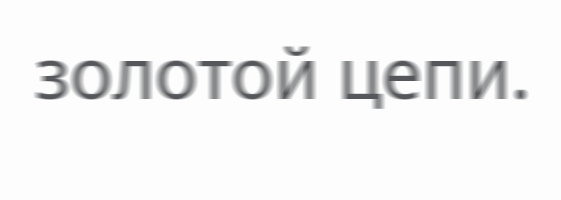золотой цепи.